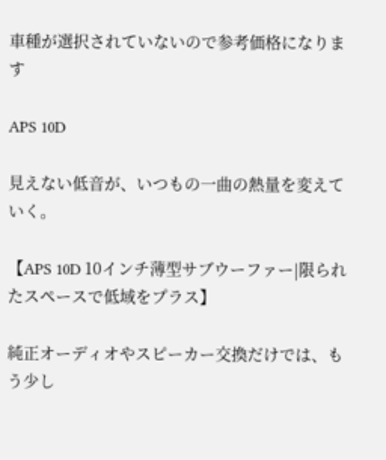車種が選択されていないので参考価格になります

APS 10D

見えない低音が、いつもの一曲の熱量を変えていく。

【APS 10D 10インチ薄型サブウーファー|限られたスペースで低域をプラス】

純正オーディオやスピーカー交換だけでは、もう少し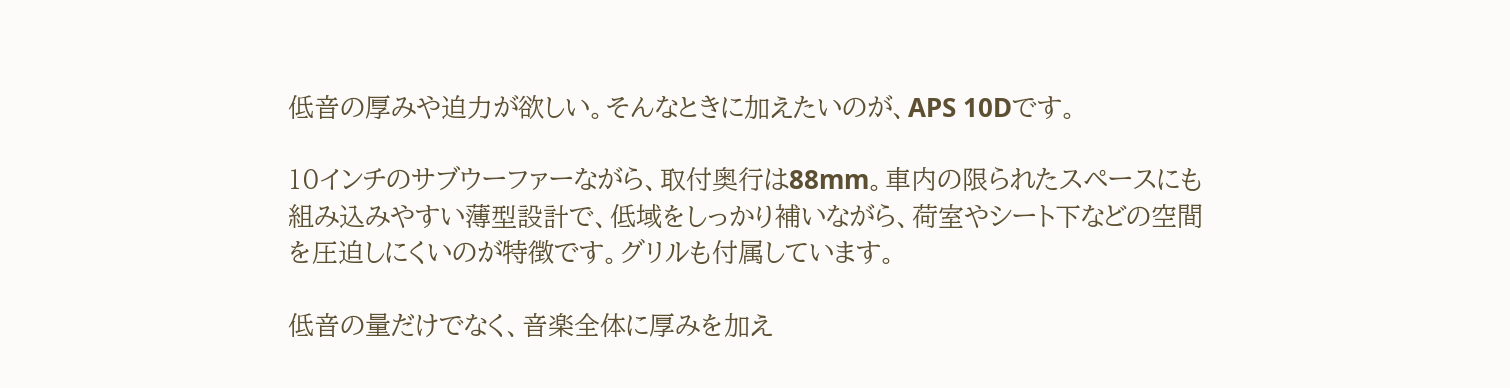低音の厚みや迫力が欲しい。そんなときに加えたいのが、APS 10Dです。

10インチのサブウーファーながら、取付奥行は88mm。車内の限られたスペースにも組み込みやすい薄型設計で、低域をしっかり補いながら、荷室やシート下などの空間を圧迫しにくいのが特徴です。グリルも付属しています。

低音の量だけでなく、音楽全体に厚みを加え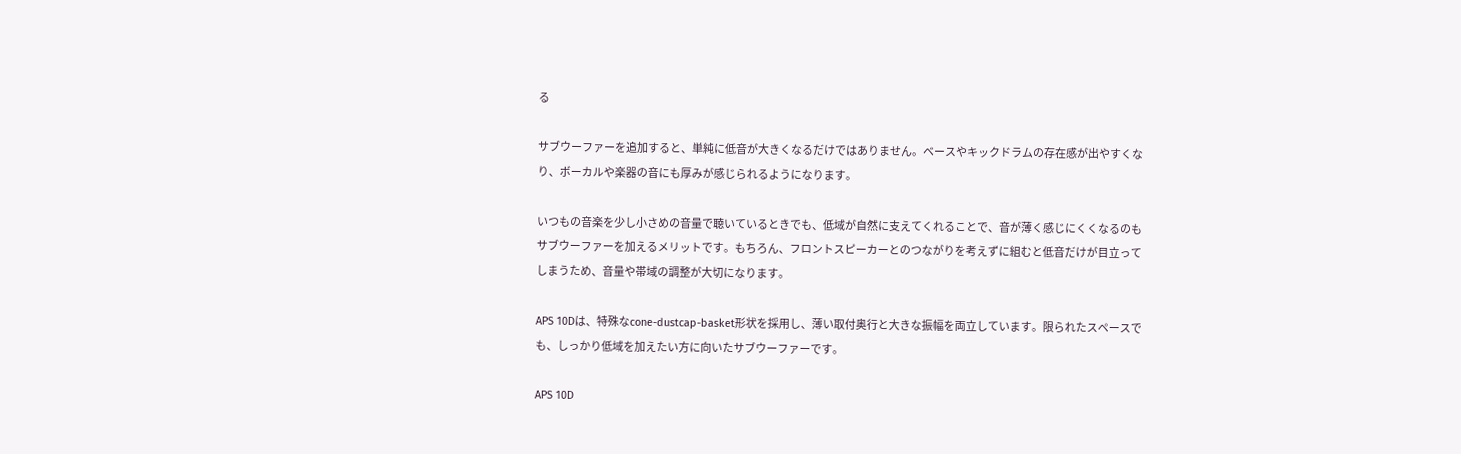る

サブウーファーを追加すると、単純に低音が大きくなるだけではありません。ベースやキックドラムの存在感が出やすくなり、ボーカルや楽器の音にも厚みが感じられるようになります。

いつもの音楽を少し小さめの音量で聴いているときでも、低域が自然に支えてくれることで、音が薄く感じにくくなるのもサブウーファーを加えるメリットです。もちろん、フロントスピーカーとのつながりを考えずに組むと低音だけが目立ってしまうため、音量や帯域の調整が大切になります。

APS 10Dは、特殊なcone-dustcap-basket形状を採用し、薄い取付奥行と大きな振幅を両立しています。限られたスペースでも、しっかり低域を加えたい方に向いたサブウーファーです。

APS 10D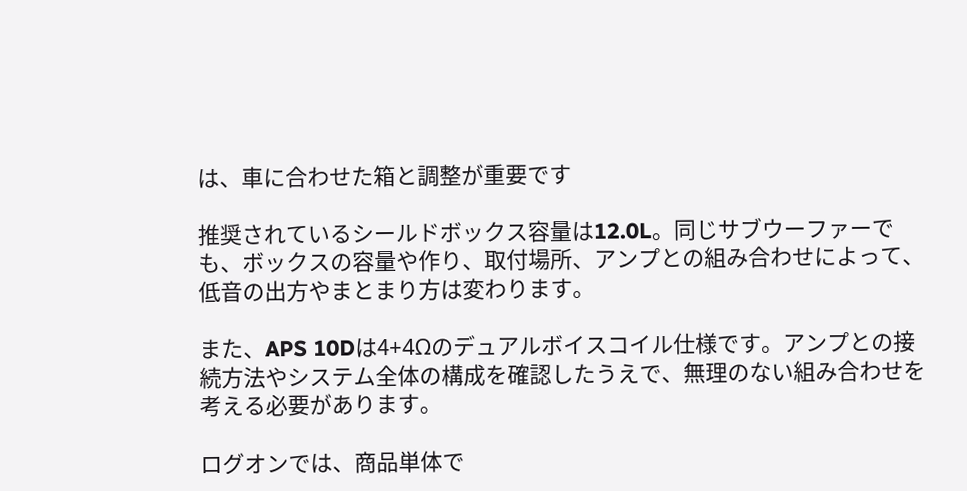は、車に合わせた箱と調整が重要です

推奨されているシールドボックス容量は12.0L。同じサブウーファーでも、ボックスの容量や作り、取付場所、アンプとの組み合わせによって、低音の出方やまとまり方は変わります。

また、APS 10Dは4+4Ωのデュアルボイスコイル仕様です。アンプとの接続方法やシステム全体の構成を確認したうえで、無理のない組み合わせを考える必要があります。

ログオンでは、商品単体で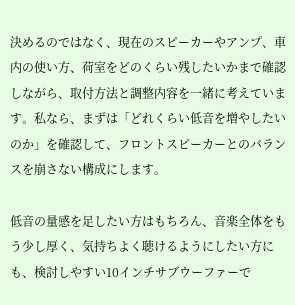決めるのではなく、現在のスピーカーやアンプ、車内の使い方、荷室をどのくらい残したいかまで確認しながら、取付方法と調整内容を一緒に考えています。私なら、まずは「どれくらい低音を増やしたいのか」を確認して、フロントスピーカーとのバランスを崩さない構成にします。

低音の量感を足したい方はもちろん、音楽全体をもう少し厚く、気持ちよく聴けるようにしたい方にも、検討しやすい10インチサブウーファーで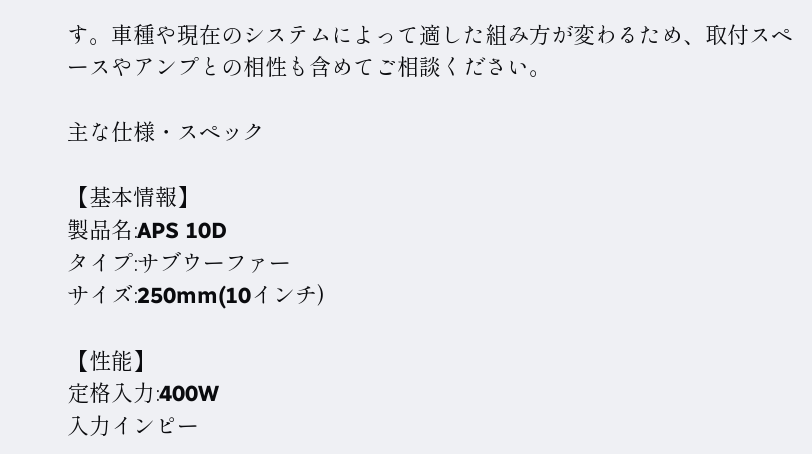す。車種や現在のシステムによって適した組み方が変わるため、取付スペースやアンプとの相性も含めてご相談ください。

主な仕様・スペック

【基本情報】
製品名:APS 10D
タイプ:サブウーファー
サイズ:250mm(10インチ)

【性能】
定格入力:400W
入力インピー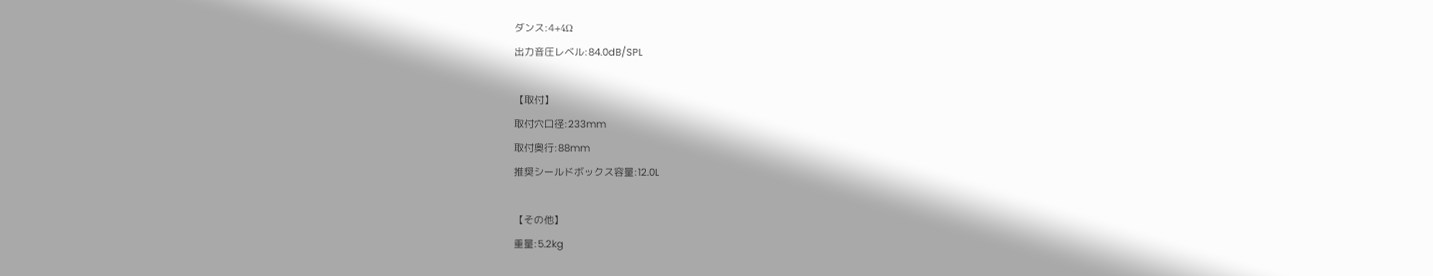ダンス:4+4Ω
出力音圧レベル:84.0dB/SPL

【取付】
取付穴口径:233mm
取付奥行:88mm
推奨シールドボックス容量:12.0L

【その他】
重量:5.2kg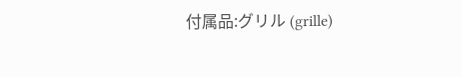付属品:グリル (grille)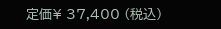定価¥ 37,400 (税込)